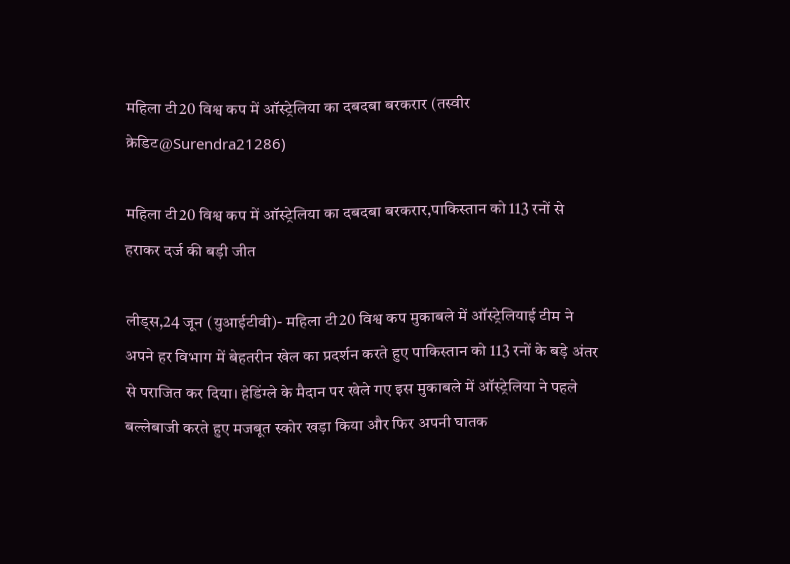महिला टी20 विश्व कप में ऑस्ट्रेलिया का दबदबा बरकरार (तस्वीर क्रेडिट@Surendra21286)

महिला टी20 विश्व कप में ऑस्ट्रेलिया का दबदबा बरकरार,पाकिस्तान को 113 रनों से हराकर दर्ज की बड़ी जीत

लीड्स,24 जून (युआईटीवी)- महिला टी20 विश्व कप मुकाबले में ऑस्ट्रेलियाई टीम ने अपने हर विभाग में बेहतरीन खेल का प्रदर्शन करते हुए पाकिस्तान को 113 रनों के बड़े अंतर से पराजित कर दिया। हेडिंग्ले के मैदान पर खेले गए इस मुकाबले में ऑस्ट्रेलिया ने पहले बल्लेबाजी करते हुए मजबूत स्कोर खड़ा किया और फिर अपनी घातक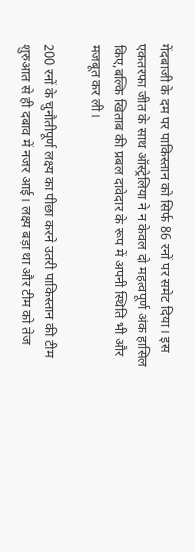गेंदबाजी के दम पर पाकिस्तान को सिर्फ 86 रनों पर समेट दिया। इस एकतरफा जीत के साथ ऑस्ट्रेलिया ने न केवल दो महत्वपूर्ण अंक हासिल किए,बल्कि खिताब की प्रबल दावेदार के रूप में अपनी स्थिति भी और मजबूत कर ली।

200 रनों के चुनौतीपूर्ण लक्ष्य का पीछा करने उतरी पाकिस्तान की टीम शुरुआत से ही दबाव में नजर आई। लक्ष्य बड़ा था और टीम को तेज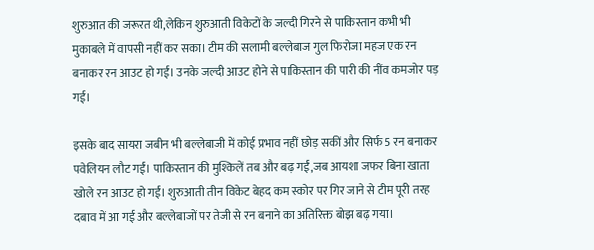शुरुआत की जरूरत थी,लेकिन शुरुआती विकेटों के जल्दी गिरने से पाकिस्तान कभी भी मुकाबले में वापसी नहीं कर सका। टीम की सलामी बल्लेबाज गुल फिरोजा महज एक रन बनाकर रन आउट हो गईं। उनके जल्दी आउट होने से पाकिस्तान की पारी की नींव कमजोर पड़ गई।

इसके बाद सायरा जबीन भी बल्लेबाजी में कोई प्रभाव नहीं छोड़ सकीं और सिर्फ 5 रन बनाकर पवेलियन लौट गईं। पाकिस्तान की मुश्किलें तब और बढ़ गईं,जब आयशा जफर बिना खाता खोले रन आउट हो गईं। शुरुआती तीन विकेट बेहद कम स्कोर पर गिर जाने से टीम पूरी तरह दबाव में आ गई और बल्लेबाजों पर तेजी से रन बनाने का अतिरिक्त बोझ बढ़ गया।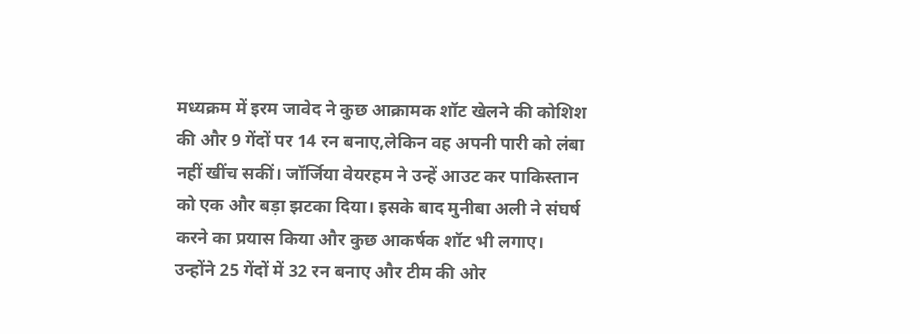मध्यक्रम में इरम जावेद ने कुछ आक्रामक शॉट खेलने की कोशिश की और 9 गेंदों पर 14 रन बनाए,लेकिन वह अपनी पारी को लंबा नहीं खींच सकीं। जॉर्जिया वेयरहम ने उन्हें आउट कर पाकिस्तान को एक और बड़ा झटका दिया। इसके बाद मुनीबा अली ने संघर्ष करने का प्रयास किया और कुछ आकर्षक शॉट भी लगाए। उन्होंने 25 गेंदों में 32 रन बनाए और टीम की ओर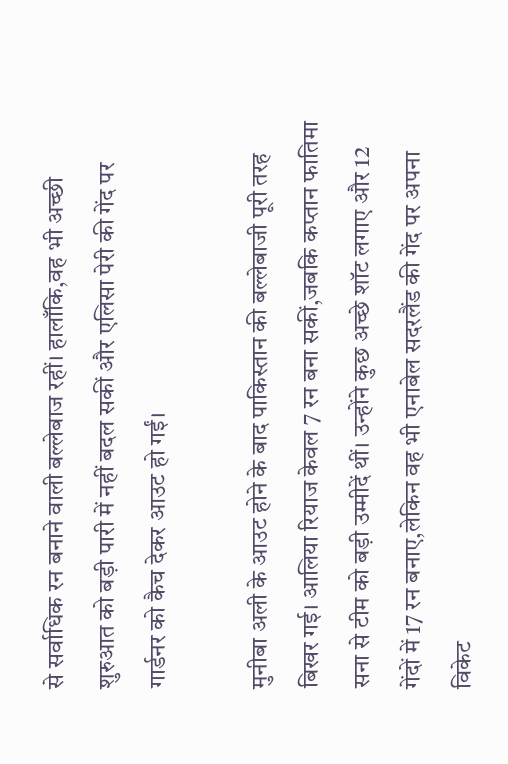से सर्वाधिक रन बनाने वाली बल्लेबाज रहीं। हालाँकि,वह भी अच्छी शुरुआत को बड़ी पारी में नहीं बदल सकीं और एलिसा पेरी की गेंद पर गार्डनर को कैच देकर आउट हो गईं।

मुनीबा अली के आउट होने के बाद पाकिस्तान की बल्लेबाजी पूरी तरह बिखर गई। आलिया रियाज केवल 7 रन बना सकीं,जबकि कप्तान फातिमा सना से टीम को बड़ी उम्मीदें थीं। उन्होंने कुछ अच्छे शॉट लगाए और 12 गेंदों में 17 रन बनाए,लेकिन वह भी एनाबेल सदरलैंड की गेंद पर अपना विकेट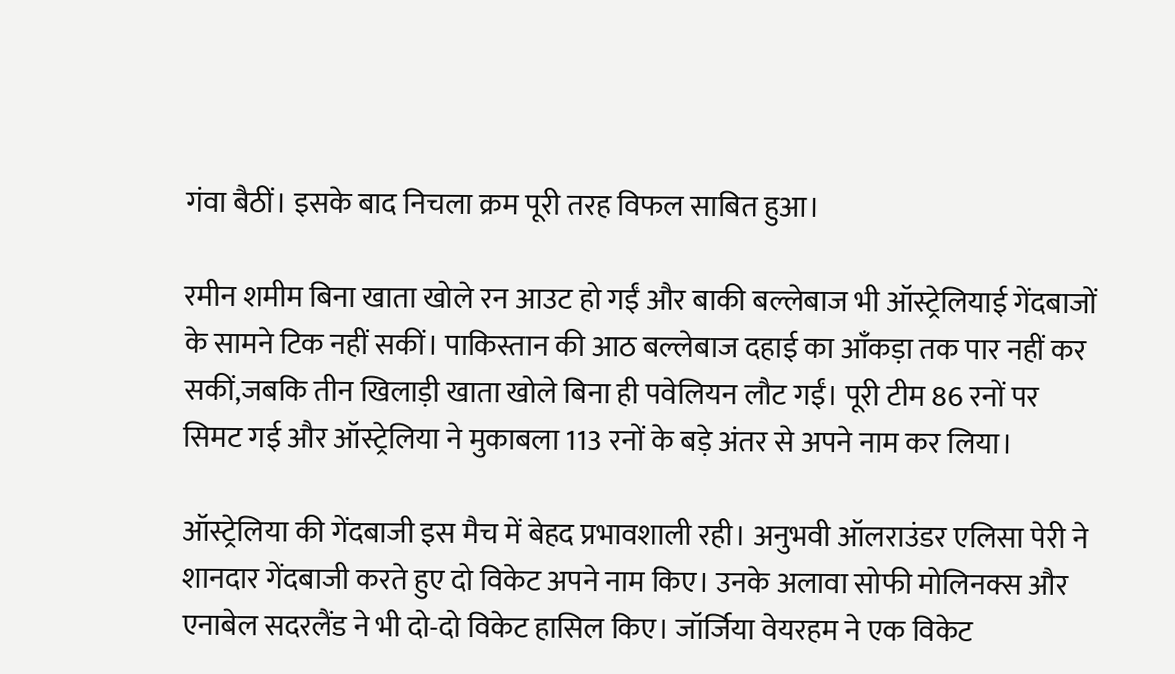गंवा बैठीं। इसके बाद निचला क्रम पूरी तरह विफल साबित हुआ।

रमीन शमीम बिना खाता खोले रन आउट हो गईं और बाकी बल्लेबाज भी ऑस्ट्रेलियाई गेंदबाजों के सामने टिक नहीं सकीं। पाकिस्तान की आठ बल्लेबाज दहाई का आँकड़ा तक पार नहीं कर सकीं,जबकि तीन खिलाड़ी खाता खोले बिना ही पवेलियन लौट गईं। पूरी टीम 86 रनों पर सिमट गई और ऑस्ट्रेलिया ने मुकाबला 113 रनों के बड़े अंतर से अपने नाम कर लिया।

ऑस्ट्रेलिया की गेंदबाजी इस मैच में बेहद प्रभावशाली रही। अनुभवी ऑलराउंडर एलिसा पेरी ने शानदार गेंदबाजी करते हुए दो विकेट अपने नाम किए। उनके अलावा सोफी मोलिनक्स और एनाबेल सदरलैंड ने भी दो-दो विकेट हासिल किए। जॉर्जिया वेयरहम ने एक विकेट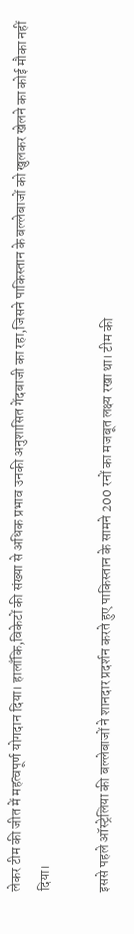लेकर टीम की जीत में महत्वपूर्ण योगदान दिया। हालाँकि,विकेटों की संख्या से अधिक प्रभाव उनकी अनुशासित गेंदबाजी का रहा,जिसने पाकिस्तान के बल्लेबाजों को खुलकर खेलने का कोई मौका नहीं दिया।

इससे पहले ऑस्ट्रेलिया की बल्लेबाजों ने शानदार प्रदर्शन करते हुए पाकिस्तान के सामने 200 रनों का मजबूत लक्ष्य रखा था। टीम की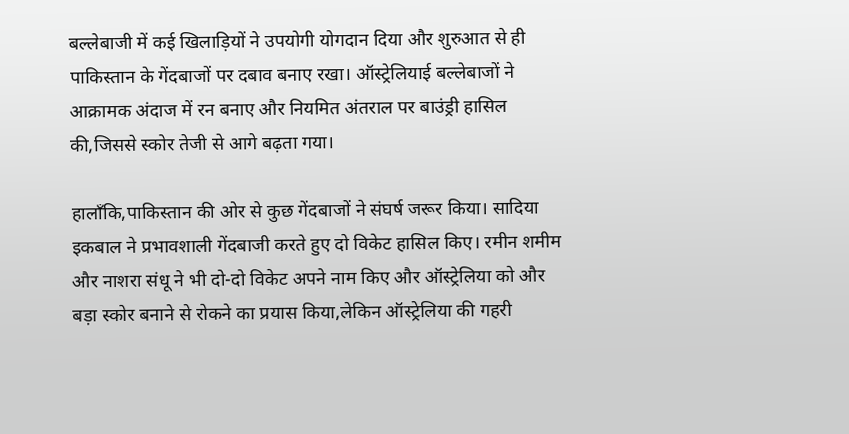बल्लेबाजी में कई खिलाड़ियों ने उपयोगी योगदान दिया और शुरुआत से ही पाकिस्तान के गेंदबाजों पर दबाव बनाए रखा। ऑस्ट्रेलियाई बल्लेबाजों ने आक्रामक अंदाज में रन बनाए और नियमित अंतराल पर बाउंड्री हासिल की,जिससे स्कोर तेजी से आगे बढ़ता गया।

हालाँकि,पाकिस्तान की ओर से कुछ गेंदबाजों ने संघर्ष जरूर किया। सादिया इकबाल ने प्रभावशाली गेंदबाजी करते हुए दो विकेट हासिल किए। रमीन शमीम और नाशरा संधू ने भी दो-दो विकेट अपने नाम किए और ऑस्ट्रेलिया को और बड़ा स्कोर बनाने से रोकने का प्रयास किया,लेकिन ऑस्ट्रेलिया की गहरी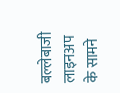बल्लेबाजी लाइनअप के सामने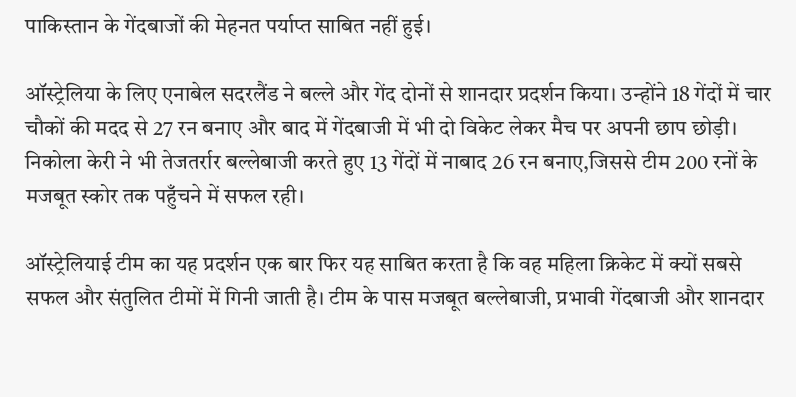पाकिस्तान के गेंदबाजों की मेहनत पर्याप्त साबित नहीं हुई।

ऑस्ट्रेलिया के लिए एनाबेल सदरलैंड ने बल्ले और गेंद दोनों से शानदार प्रदर्शन किया। उन्होंने 18 गेंदों में चार चौकों की मदद से 27 रन बनाए और बाद में गेंदबाजी में भी दो विकेट लेकर मैच पर अपनी छाप छोड़ी। निकोला केरी ने भी तेजतर्रार बल्लेबाजी करते हुए 13 गेंदों में नाबाद 26 रन बनाए,जिससे टीम 200 रनों के मजबूत स्कोर तक पहुँचने में सफल रही।

ऑस्ट्रेलियाई टीम का यह प्रदर्शन एक बार फिर यह साबित करता है कि वह महिला क्रिकेट में क्यों सबसे सफल और संतुलित टीमों में गिनी जाती है। टीम के पास मजबूत बल्लेबाजी, प्रभावी गेंदबाजी और शानदार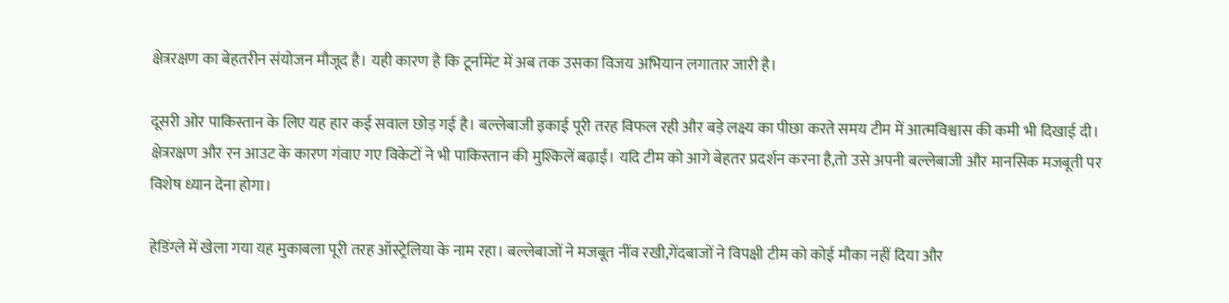क्षेत्ररक्षण का बेहतरीन संयोजन मौजूद है। यही कारण है कि टूर्नामेंट में अब तक उसका विजय अभियान लगातार जारी है।

दूसरी ओर पाकिस्तान के लिए यह हार कई सवाल छोड़ गई है। बल्लेबाजी इकाई पूरी तरह विफल रही और बड़े लक्ष्य का पीछा करते समय टीम में आत्मविश्वास की कमी भी दिखाई दी। क्षेत्ररक्षण और रन आउट के कारण गंवाए गए विकेटों ने भी पाकिस्तान की मुश्किलें बढ़ाईं। यदि टीम को आगे बेहतर प्रदर्शन करना है,तो उसे अपनी बल्लेबाजी और मानसिक मजबूती पर विशेष ध्यान देना होगा।

हेडिंग्ले में खेला गया यह मुकाबला पूरी तरह ऑस्ट्रेलिया के नाम रहा। बल्लेबाजों ने मजबूत नींव रखी,गेंदबाजों ने विपक्षी टीम को कोई मौका नहीं दिया और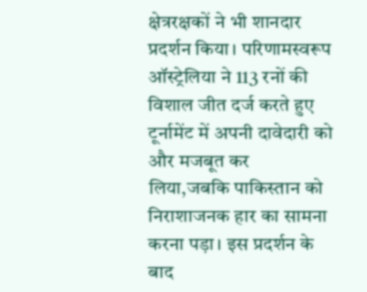क्षेत्ररक्षकों ने भी शानदार प्रदर्शन किया। परिणामस्वरूप ऑस्ट्रेलिया ने 113 रनों की विशाल जीत दर्ज करते हुए टूर्नामेंट में अपनी दावेदारी को और मजबूत कर लिया,जबकि पाकिस्तान को निराशाजनक हार का सामना करना पड़ा। इस प्रदर्शन के बाद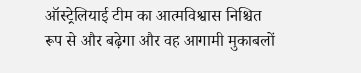ऑस्ट्रेलियाई टीम का आत्मविश्वास निश्चित रूप से और बढ़ेगा और वह आगामी मुकाबलों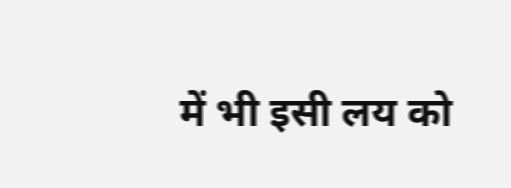में भी इसी लय को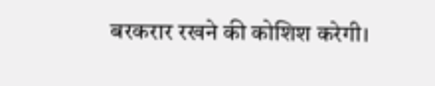बरकरार रखने की कोशिश करेगी।